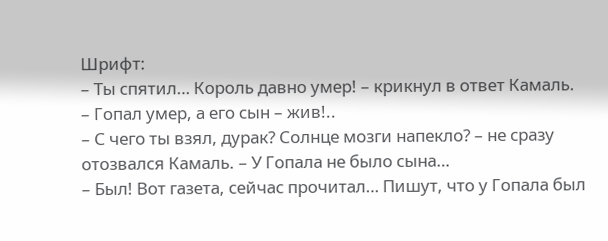Шрифт:
– Ты спятил… Король давно умер! – крикнул в ответ Камаль.
– Гопал умер, а его сын – жив!..
– С чего ты взял, дурак? Солнце мозги напекло? – не сразу отозвался Камаль. – У Гопала не было сына…
– Был! Вот газета, сейчас прочитал… Пишут, что у Гопала был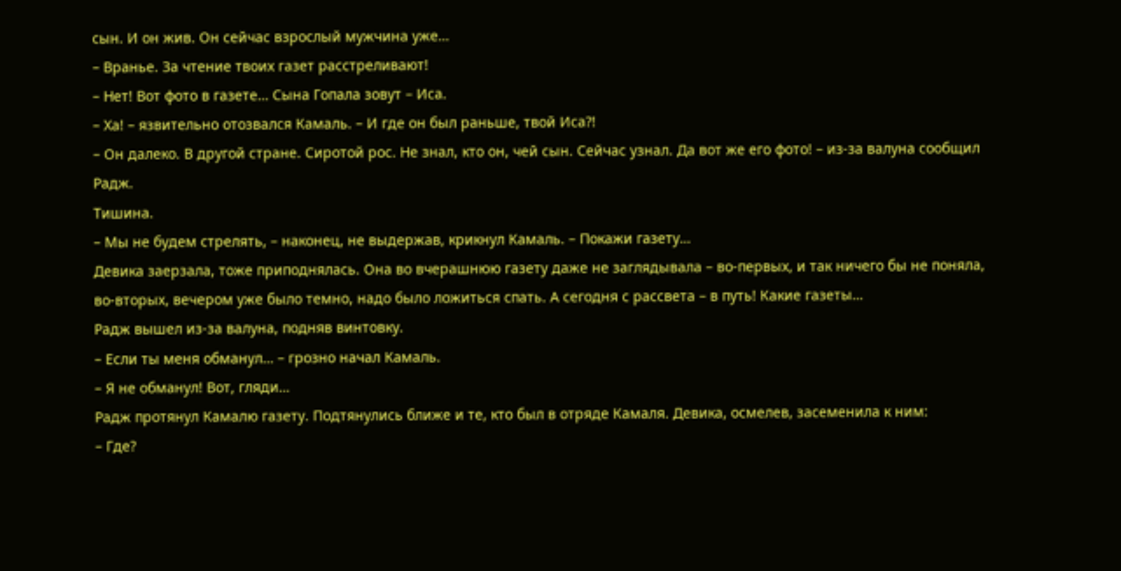сын. И он жив. Он сейчас взрослый мужчина уже…
– Вранье. За чтение твоих газет расстреливают!
– Нет! Вот фото в газете… Сына Гопала зовут – Иса.
– Ха! – язвительно отозвался Камаль. – И где он был раньше, твой Иса?!
– Он далеко. В другой стране. Сиротой рос. Не знал, кто он, чей сын. Сейчас узнал. Да вот же его фото! – из-за валуна сообщил Радж.
Тишина.
– Мы не будем стрелять, – наконец, не выдержав, крикнул Камаль. – Покажи газету…
Девика заерзала, тоже приподнялась. Она во вчерашнюю газету даже не заглядывала – во-первых, и так ничего бы не поняла, во-вторых, вечером уже было темно, надо было ложиться спать. А сегодня с рассвета – в путь! Какие газеты…
Радж вышел из-за валуна, подняв винтовку.
– Если ты меня обманул… – грозно начал Камаль.
– Я не обманул! Вот, гляди…
Радж протянул Камалю газету. Подтянулись ближе и те, кто был в отряде Камаля. Девика, осмелев, засеменила к ним:
– Где?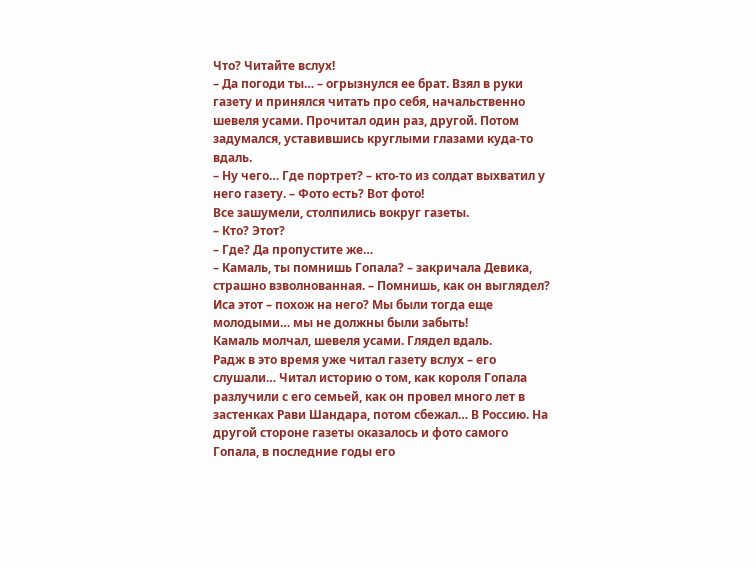Что? Читайте вслух!
– Да погоди ты… – огрызнулся ее брат. Взял в руки газету и принялся читать про себя, начальственно шевеля усами. Прочитал один раз, другой. Потом задумался, уставившись круглыми глазами куда-то вдаль.
– Ну чего… Где портрет? – кто-то из солдат выхватил у него газету. – Фото есть? Вот фото!
Все зашумели, столпились вокруг газеты.
– Кто? Этот?
– Где? Да пропустите же…
– Камаль, ты помнишь Гопала? – закричала Девика, страшно взволнованная. – Помнишь, как он выглядел? Иса этот – похож на него? Мы были тогда еще молодыми… мы не должны были забыть!
Камаль молчал, шевеля усами. Глядел вдаль.
Радж в это время уже читал газету вслух – его слушали… Читал историю о том, как короля Гопала разлучили с его семьей, как он провел много лет в застенках Рави Шандара, потом сбежал… В Россию. На другой стороне газеты оказалось и фото самого Гопала, в последние годы его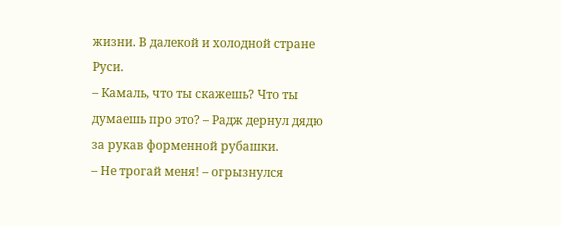жизни. В далекой и холодной стране Руси.
– Камаль, что ты скажешь? Что ты думаешь про это? – Радж дернул дядю за рукав форменной рубашки.
– Не трогай меня! – огрызнулся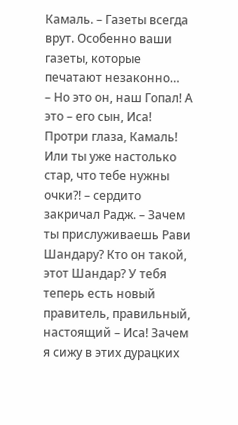Камаль. – Газеты всегда врут. Особенно ваши газеты, которые печатают незаконно…
– Но это он, наш Гопал! А это – его сын, Иса! Протри глаза, Камаль! Или ты уже настолько стар, что тебе нужны очки?! – сердито закричал Радж. – Зачем ты прислуживаешь Рави Шандару? Кто он такой, этот Шандар? У тебя теперь есть новый правитель, правильный, настоящий – Иса! Зачем я сижу в этих дурацких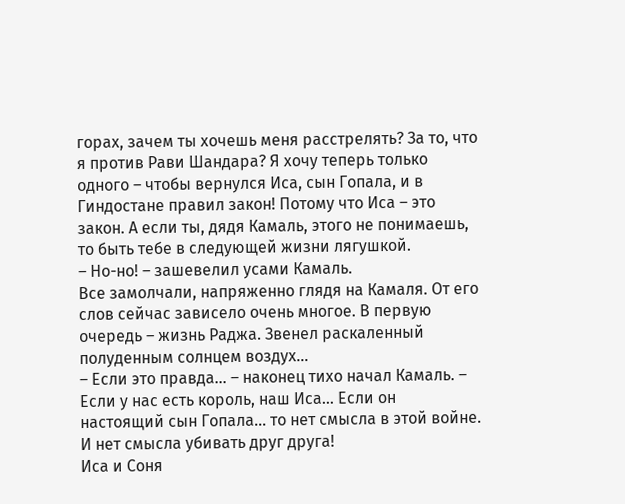горах, зачем ты хочешь меня расстрелять? За то, что я против Рави Шандара? Я хочу теперь только одного – чтобы вернулся Иса, сын Гопала, и в Гиндостане правил закон! Потому что Иса – это закон. А если ты, дядя Камаль, этого не понимаешь, то быть тебе в следующей жизни лягушкой.
– Но-но! – зашевелил усами Камаль.
Все замолчали, напряженно глядя на Камаля. От его слов сейчас зависело очень многое. В первую очередь – жизнь Раджа. Звенел раскаленный полуденным солнцем воздух…
– Если это правда… – наконец тихо начал Камаль. – Если у нас есть король, наш Иса… Если он настоящий сын Гопала… то нет смысла в этой войне. И нет смысла убивать друг друга!
Иса и Соня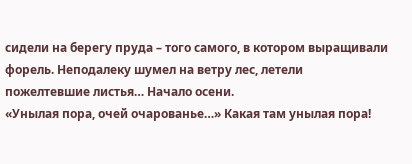сидели на берегу пруда – того самого, в котором выращивали форель. Неподалеку шумел на ветру лес, летели пожелтевшие листья… Начало осени.
«Унылая пора, очей очарованье…» Какая там унылая пора!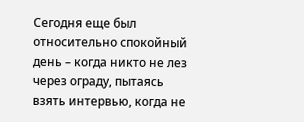Сегодня еще был относительно спокойный день – когда никто не лез через ограду, пытаясь взять интервью, когда не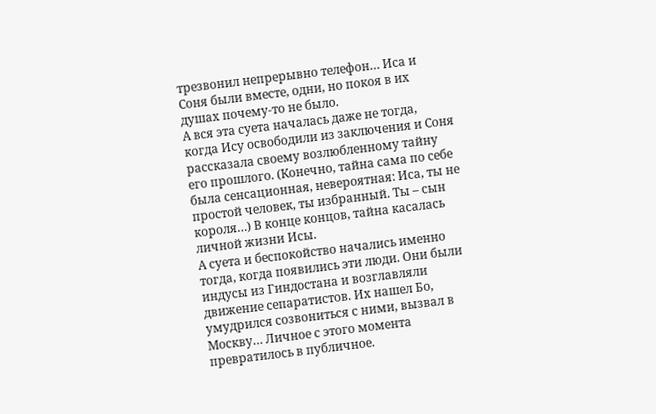трезвонил непрерывно телефон… Иса и Соня были вместе, одни, но покоя в их душах почему-то не было.
А вся эта суета началась даже не тогда, когда Ису освободили из заключения и Соня рассказала своему возлюбленному тайну его прошлого. (Конечно, тайна сама по себе была сенсационная, невероятная: Иса, ты не простой человек, ты избранный. Ты – сын короля…) В конце концов, тайна касалась личной жизни Исы.
А суета и беспокойство начались именно тогда, когда появились эти люди. Они были индусы из Гиндостана и возглавляли движение сепаратистов. Их нашел Бо, умудрился созвониться с ними, вызвал в Москву… Личное с этого момента превратилось в публичное.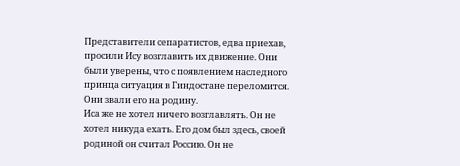Представители сепаратистов, едва приехав, просили Ису возглавить их движение. Они были уверены, что с появлением наследного принца ситуация в Гиндостане переломится. Они звали его на родину.
Иса же не хотел ничего возглавлять. Он не хотел никуда ехать. Его дом был здесь, своей родиной он считал Россию. Он не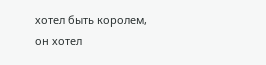хотел быть королем, он хотел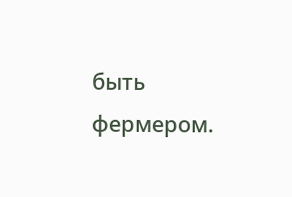быть фермером.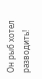Он рыб хотел разводить!